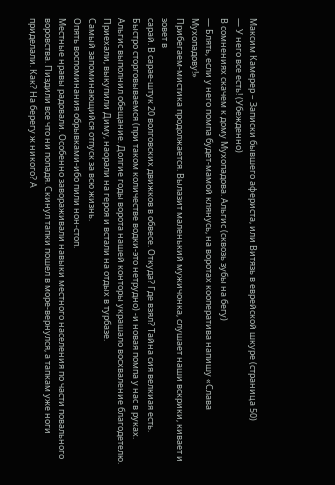Максим Камерер – Записки бывшего афериста, или Витязь в еврейской шкуре (страница 50)
— У него все есть! (Убежденно)
В сомнениях скачем к дому Мухопадова. Альгис (сквозь зубы на бегу)
— Блять, если у него помпа будет-мамой клянусь, на воротах кооператива напишу «Слава Мухопадову!»
Прибегаем-мистика продолжается. Вылазит маленький мужичонка, слушает наши вскрики, кивает и зовет в
сарай. В сарае-штук 20 волговских движков в обвесе. Откуда? Где взял? Тайна сия велкиая есть.
Быстро сторговываемся (при таком количестве водки-это нетрудно) -и новая помпа у нас в руках.
Альгис выполнил обещание. Долгие годы ворота нашей конторы украшало восхваление благодетелю.
Приехали, выкупили Диму, наорали на героя и встали на отдых в турбазе.
Самый запоминающийся отпуск за всю жизнь.
Опять воспоминания обрывками-ибо пили нон-стоп.
Местные нравы радовали. Особенно завораживали навыки местного населения по части повального воровства. Пиздили все что ни попадя. Скинул тапки пошел в море-вернулся, а тапкам уже ноги приделали. Как? На берегу ж никого? А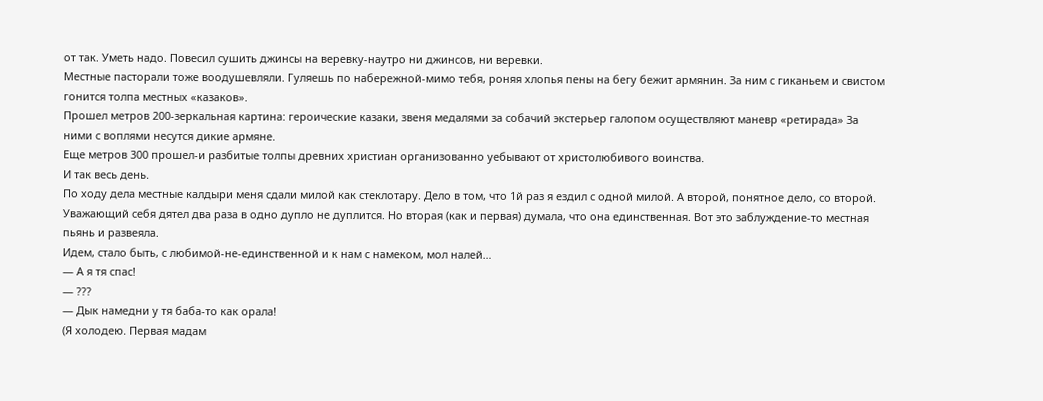от так. Уметь надо. Повесил сушить джинсы на веревку-наутро ни джинсов, ни веревки.
Местные пасторали тоже воодушевляли. Гуляешь по набережной-мимо тебя, роняя хлопья пены на бегу бежит армянин. За ним с гиканьем и свистом гонится толпа местных «казаков».
Прошел метров 200-зеркальная картина: героические казаки, звеня медалями за собачий экстерьер галопом осуществляют маневр «ретирада» За ними с воплями несутся дикие армяне.
Еще метров 300 прошел-и разбитые толпы древних христиан организованно уебывают от христолюбивого воинства.
И так весь день.
По ходу дела местные калдыри меня сдали милой как стеклотару. Дело в том, что 1й раз я ездил с одной милой. А второй, понятное дело, со второй. Уважающий себя дятел два раза в одно дупло не дуплится. Но вторая (как и первая) думала, что она единственная. Вот это заблуждение-то местная пьянь и развеяла.
Идем, стало быть, с любимой-не-единственной и к нам с намеком, мол налей…
— А я тя спас!
— ???
— Дык намедни у тя баба-то как орала!
(Я холодею. Первая мадам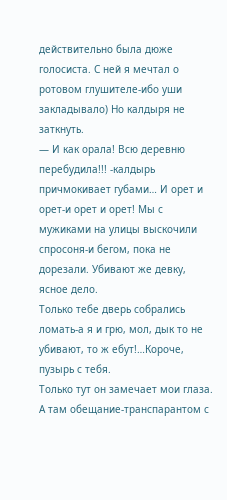действительно была дюже голосиста. С ней я мечтал о ротовом глушителе-ибо уши закладывало) Но калдыря не заткнуть.
— И как орала! Всю деревню перебудила!!! -калдырь причмокивает губами… И орет и орет-и орет и орет! Мы с мужиками на улицы выскочили спросоня-и бегом, пока не дорезали. Убивают же девку, ясное дело.
Только тебе дверь собрались ломать-а я и грю, мол, дык то не убивают, то ж ебут!…Короче, пузырь с тебя.
Только тут он замечает мои глаза. А там обещание-транспарантом с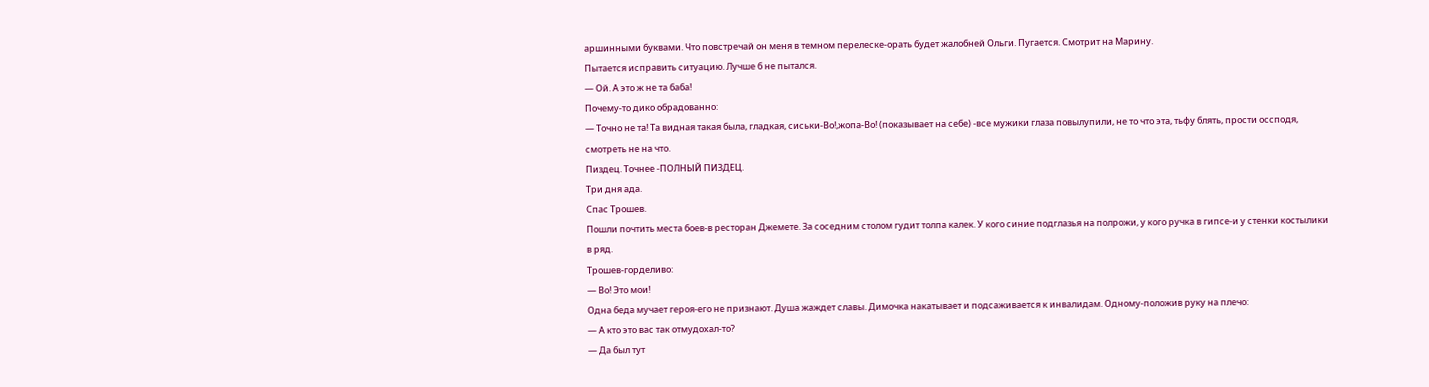аршинными буквами. Что повстречай он меня в темном перелеске-орать будет жалобней Ольги. Пугается. Смотрит на Марину.
Пытается исправить ситуацию. Лучше б не пытался.
— Ой. А это ж не та баба!
Почему-то дико обрадованно:
— Точно не та! Та видная такая была, гладкая, сиськи-Во!,жопа-Во! (показывает на себе) -все мужики глаза повылупили, не то что эта, тьфу блять, прости оссподя, смотреть не на что.
Пиздец. Точнее -ПОЛНЫЙ ПИЗДЕЦ.
Три дня ада.
Спас Трошев.
Пошли почтить места боев-в ресторан Джемете. За соседним столом гудит толпа калек. У кого синие подглазья на полрожи, у кого ручка в гипсе-и у стенки костылики в ряд.
Трошев-горделиво:
— Во! Это мои!
Одна беда мучает героя-его не признают. Душа жаждет славы. Димочка накатывает и подсаживается к инвалидам. Одному-положив руку на плечо:
— А кто это вас так отмудохал-то?
— Да был тут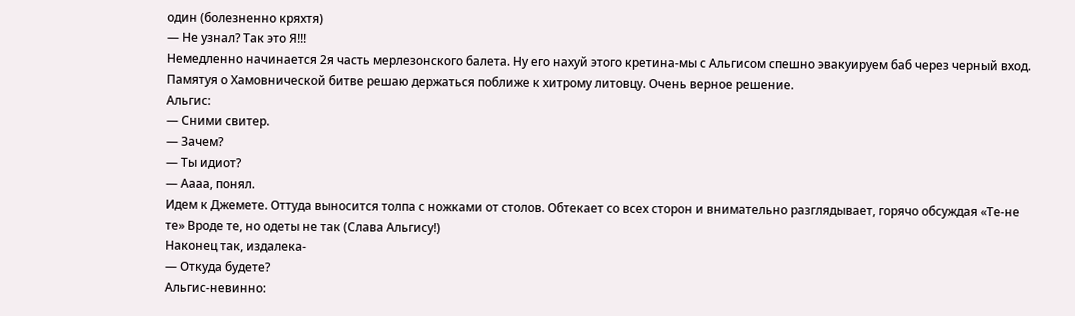один (болезненно кряхтя)
— Не узнал? Так это Я!!!
Немедленно начинается 2я часть мерлезонского балета. Ну его нахуй этого кретина-мы с Альгисом спешно эвакуируем баб через черный вход. Памятуя о Хамовнической битве решаю держаться поближе к хитрому литовцу. Очень верное решение.
Альгис:
— Сними свитер.
— Зачем?
— Ты идиот?
— Аааа, понял.
Идем к Джемете. Оттуда выносится толпа с ножками от столов. Обтекает со всех сторон и внимательно разглядывает, горячо обсуждая «Те-не те» Вроде те, но одеты не так (Слава Альгису!)
Наконец так, издалека-
— Откуда будете?
Альгис-невинно: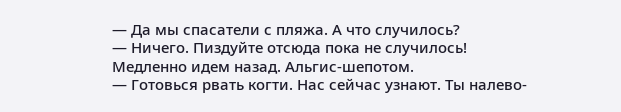— Да мы спасатели с пляжа. А что случилось?
— Ничего. Пиздуйте отсюда пока не случилось!
Медленно идем назад. Альгис-шепотом.
— Готовься рвать когти. Нас сейчас узнают. Ты налево-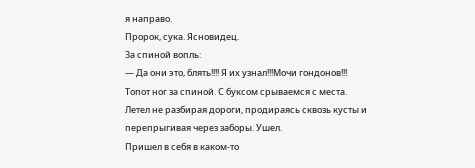я направо.
Пророк, сука. Ясновидец.
За спиной вопль:
— Да они это, блять!!!! Я их узнал!!!Мочи гондонов!!!
Топот ног за спиной. С буксом срываемся с места.
Летел не разбирая дороги, продираясь сквозь кусты и перепрыгивая через заборы. Ушел.
Пришел в себя в каком-то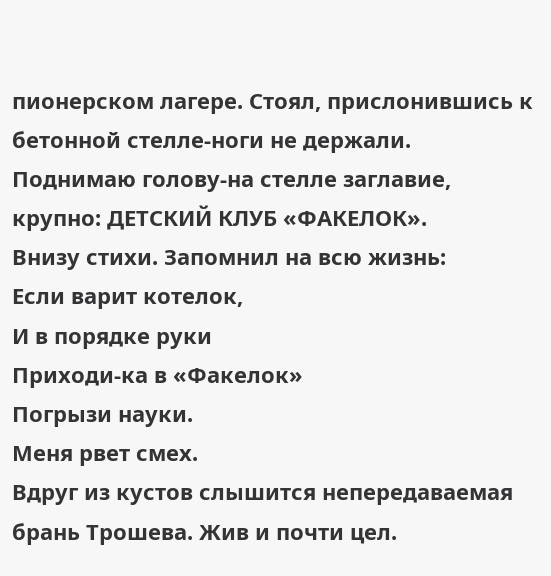пионерском лагере. Стоял, прислонившись к бетонной стелле-ноги не держали. Поднимаю голову-на стелле заглавие, крупно: ДЕТСКИЙ КЛУБ «ФАКЕЛОК».
Внизу стихи. Запомнил на всю жизнь:
Если варит котелок,
И в порядке руки
Приходи-ка в «Факелок»
Погрызи науки.
Меня рвет смех.
Вдруг из кустов слышится непередаваемая брань Трошева. Жив и почти цел.